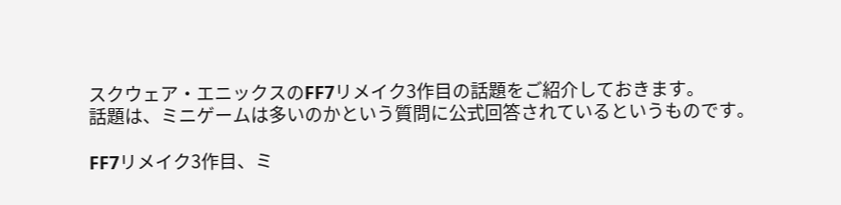スクウェア・エニックスのFF7リメイク3作目の話題をご紹介しておきます。
話題は、ミニゲームは多いのかという質問に公式回答されているというものです。

FF7リメイク3作目、ミ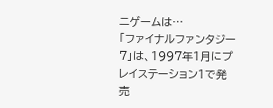ニゲームは…
「ファイナルファンタジー7」は、1997年1月にプレイステーション1で発売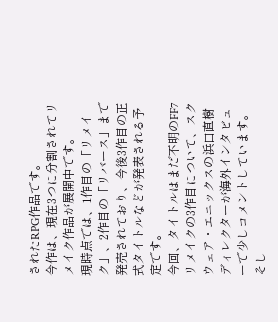されたRPG作品です。
今作は、現在3つに分割されてリメイク作品が展開中です。
現時点では、1作目の「リメイク」、2作目の「リバース」まで発売されており、今後3作目の正式タイトルなどが発表される予定です。
今回、タイトルはまだ不明のFF7リメイクの3作目について、スクウェア・エニックスの浜口直樹ディレクターが海外インタビューで少しコメントしています。
そし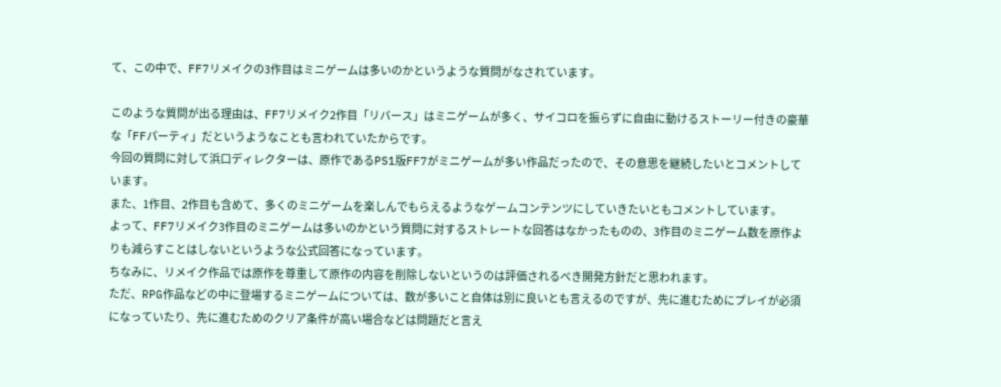て、この中で、FF7リメイクの3作目はミニゲームは多いのかというような質問がなされています。

このような質問が出る理由は、FF7リメイク2作目「リバース」はミニゲームが多く、サイコロを振らずに自由に動けるストーリー付きの豪華な「FFパーティ」だというようなことも言われていたからです。
今回の質問に対して浜口ディレクターは、原作であるPS1版FF7がミニゲームが多い作品だったので、その意思を継続したいとコメントしています。
また、1作目、2作目も含めて、多くのミニゲームを楽しんでもらえるようなゲームコンテンツにしていきたいともコメントしています。
よって、FF7リメイク3作目のミニゲームは多いのかという質問に対するストレートな回答はなかったものの、3作目のミニゲーム数を原作よりも減らすことはしないというような公式回答になっています。
ちなみに、リメイク作品では原作を尊重して原作の内容を削除しないというのは評価されるべき開発方針だと思われます。
ただ、RPG作品などの中に登場するミニゲームについては、数が多いこと自体は別に良いとも言えるのですが、先に進むためにプレイが必須になっていたり、先に進むためのクリア条件が高い場合などは問題だと言え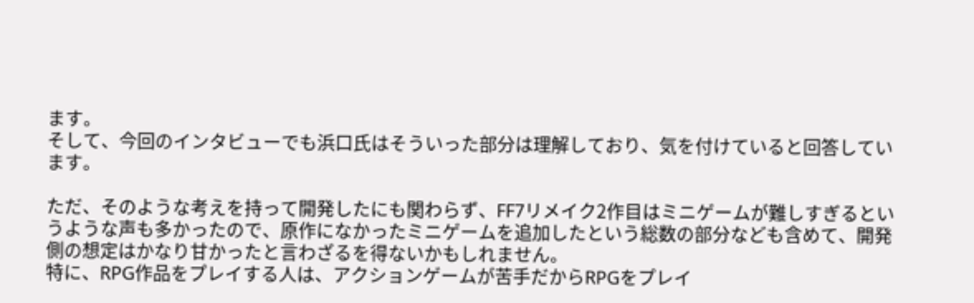ます。
そして、今回のインタビューでも浜口氏はそういった部分は理解しており、気を付けていると回答しています。

ただ、そのような考えを持って開発したにも関わらず、FF7リメイク2作目はミニゲームが難しすぎるというような声も多かったので、原作になかったミニゲームを追加したという総数の部分なども含めて、開発側の想定はかなり甘かったと言わざるを得ないかもしれません。
特に、RPG作品をプレイする人は、アクションゲームが苦手だからRPGをプレイ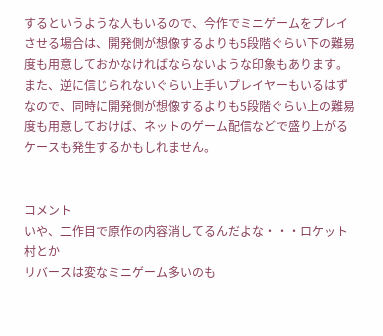するというような人もいるので、今作でミニゲームをプレイさせる場合は、開発側が想像するよりも5段階ぐらい下の難易度も用意しておかなければならないような印象もあります。
また、逆に信じられないぐらい上手いプレイヤーもいるはずなので、同時に開発側が想像するよりも5段階ぐらい上の難易度も用意しておけば、ネットのゲーム配信などで盛り上がるケースも発生するかもしれません。


コメント
いや、二作目で原作の内容消してるんだよな・・・ロケット村とか
リバースは変なミニゲーム多いのも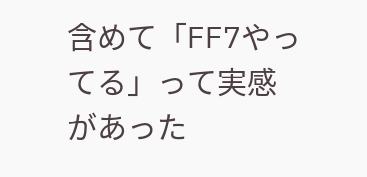含めて「FF7やってる」って実感があった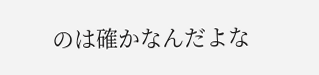のは確かなんだよな